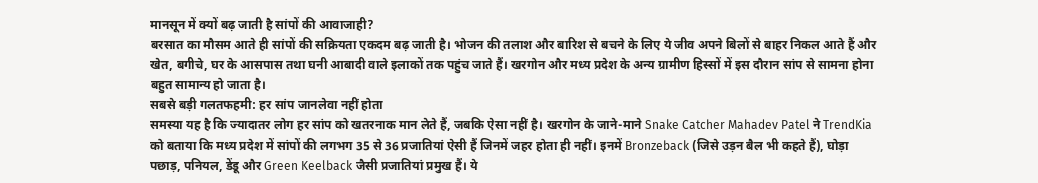मानसून में क्यों बढ़ जाती है सांपों की आवाजाही?
बरसात का मौसम आते ही सांपों की सक्रियता एकदम बढ़ जाती है। भोजन की तलाश और बारिश से बचने के लिए ये जीव अपने बिलों से बाहर निकल आते हैं और खेत, बगीचे, घर के आसपास तथा घनी आबादी वाले इलाकों तक पहुंच जाते हैं। खरगोन और मध्य प्रदेश के अन्य ग्रामीण हिस्सों में इस दौरान सांप से सामना होना बहुत सामान्य हो जाता है।
सबसे बड़ी गलतफहमी: हर सांप जानलेवा नहीं होता
समस्या यह है कि ज्यादातर लोग हर सांप को खतरनाक मान लेते हैं, जबकि ऐसा नहीं है। खरगोन के जाने-माने Snake Catcher Mahadev Patel ने TrendKia को बताया कि मध्य प्रदेश में सांपों की लगभग 35 से 36 प्रजातियां ऐसी हैं जिनमें जहर होता ही नहीं। इनमें Bronzeback (जिसे उड़न बैल भी कहते हैं), घोड़ा पछाड़, पनियल, डेंडू और Green Keelback जैसी प्रजातियां प्रमुख हैं। ये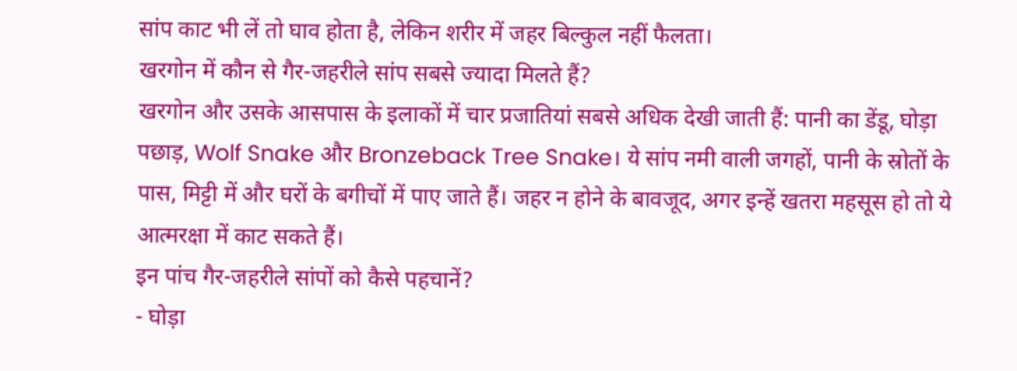सांप काट भी लें तो घाव होता है, लेकिन शरीर में जहर बिल्कुल नहीं फैलता।
खरगोन में कौन से गैर-जहरीले सांप सबसे ज्यादा मिलते हैं?
खरगोन और उसके आसपास के इलाकों में चार प्रजातियां सबसे अधिक देखी जाती हैं: पानी का डेंडू, घोड़ा पछाड़, Wolf Snake और Bronzeback Tree Snake। ये सांप नमी वाली जगहों, पानी के स्रोतों के पास, मिट्टी में और घरों के बगीचों में पाए जाते हैं। जहर न होने के बावजूद, अगर इन्हें खतरा महसूस हो तो ये आत्मरक्षा में काट सकते हैं।
इन पांच गैर-जहरीले सांपों को कैसे पहचानें?
- घोड़ा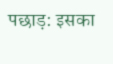पछाड़: इसका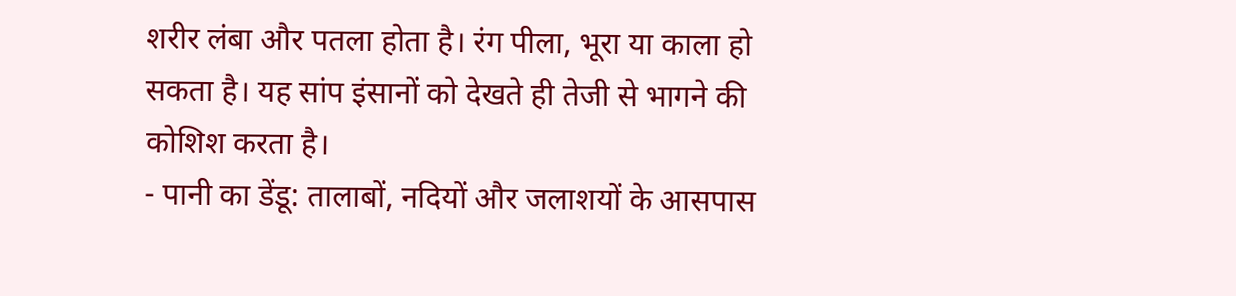शरीर लंबा और पतला होता है। रंग पीला, भूरा या काला हो सकता है। यह सांप इंसानों को देखते ही तेजी से भागने की कोशिश करता है।
- पानी का डेंडू: तालाबों, नदियों और जलाशयों के आसपास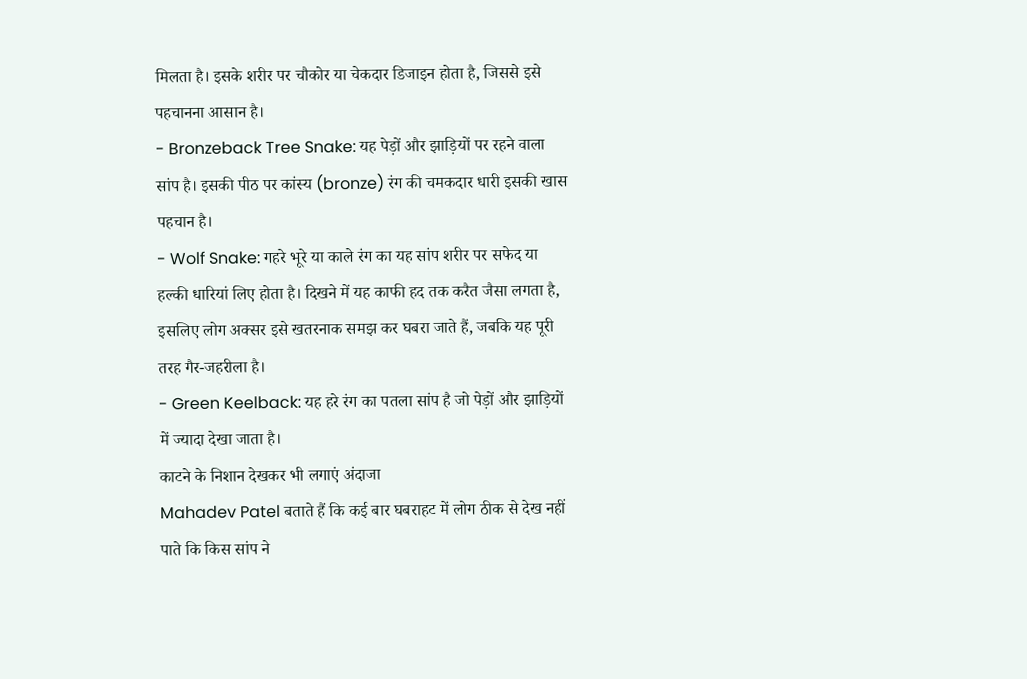मिलता है। इसके शरीर पर चौकोर या चेकदार डिजाइन होता है, जिससे इसे पहचानना आसान है।
- Bronzeback Tree Snake: यह पेड़ों और झाड़ियों पर रहने वाला सांप है। इसकी पीठ पर कांस्य (bronze) रंग की चमकदार धारी इसकी खास पहचान है।
- Wolf Snake: गहरे भूरे या काले रंग का यह सांप शरीर पर सफेद या हल्की धारियां लिए होता है। दिखने में यह काफी हद तक करैत जैसा लगता है, इसलिए लोग अक्सर इसे खतरनाक समझ कर घबरा जाते हैं, जबकि यह पूरी तरह गैर-जहरीला है।
- Green Keelback: यह हरे रंग का पतला सांप है जो पेड़ों और झाड़ियों में ज्यादा देखा जाता है।
काटने के निशान देखकर भी लगाएं अंदाजा
Mahadev Patel बताते हैं कि कई बार घबराहट में लोग ठीक से देख नहीं पाते कि किस सांप ने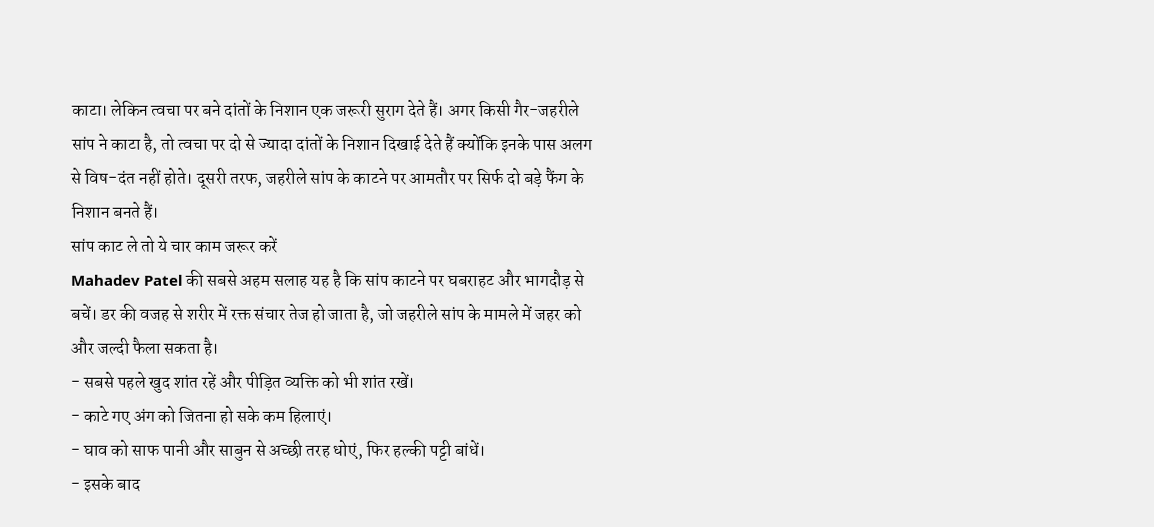काटा। लेकिन त्वचा पर बने दांतों के निशान एक जरूरी सुराग देते हैं। अगर किसी गैर-जहरीले सांप ने काटा है, तो त्वचा पर दो से ज्यादा दांतों के निशान दिखाई देते हैं क्योंकि इनके पास अलग से विष-दंत नहीं होते। दूसरी तरफ, जहरीले सांप के काटने पर आमतौर पर सिर्फ दो बड़े फैंग के निशान बनते हैं।
सांप काट ले तो ये चार काम जरूर करें
Mahadev Patel की सबसे अहम सलाह यह है कि सांप काटने पर घबराहट और भागदौड़ से बचें। डर की वजह से शरीर में रक्त संचार तेज हो जाता है, जो जहरीले सांप के मामले में जहर को और जल्दी फैला सकता है।
- सबसे पहले खुद शांत रहें और पीड़ित व्यक्ति को भी शांत रखें।
- काटे गए अंग को जितना हो सके कम हिलाएं।
- घाव को साफ पानी और साबुन से अच्छी तरह धोएं, फिर हल्की पट्टी बांधें।
- इसके बाद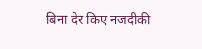बिना देर किए नजदीकी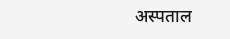अस्पताल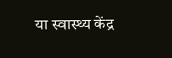या स्वास्थ्य केंद्र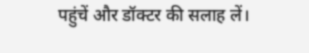पहुंचें और डॉक्टर की सलाह लें।